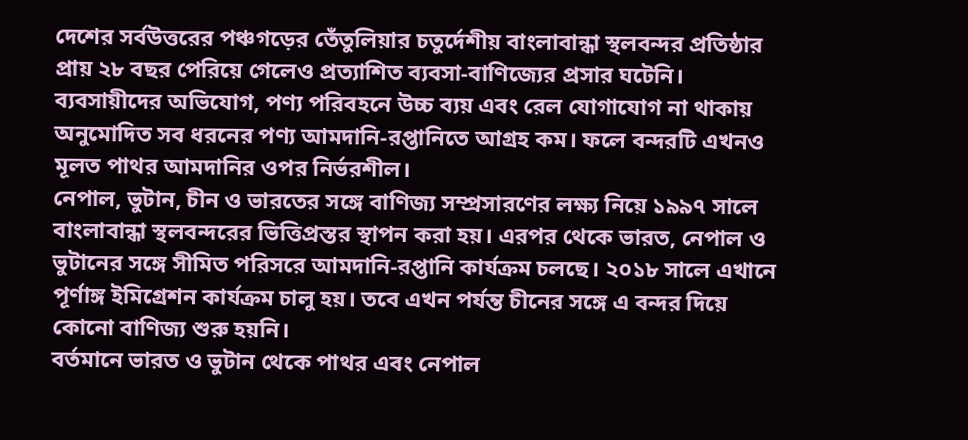দেশের সর্বউত্তরের পঞ্চগড়ের তেঁতুলিয়ার চতুর্দেশীয় বাংলাবান্ধা স্থলবন্দর প্রতিষ্ঠার প্রায় ২৮ বছর পেরিয়ে গেলেও প্রত্যাশিত ব্যবসা-বাণিজ্যের প্রসার ঘটেনি। ব্যবসায়ীদের অভিযোগ, পণ্য পরিবহনে উচ্চ ব্যয় এবং রেল যোগাযোগ না থাকায় অনুমোদিত সব ধরনের পণ্য আমদানি-রপ্তানিতে আগ্রহ কম। ফলে বন্দরটি এখনও মূলত পাথর আমদানির ওপর নির্ভরশীল।
নেপাল, ভুটান, চীন ও ভারতের সঙ্গে বাণিজ্য সম্প্রসারণের লক্ষ্য নিয়ে ১৯৯৭ সালে বাংলাবান্ধা স্থলবন্দরের ভিত্তিপ্রস্তর স্থাপন করা হয়। এরপর থেকে ভারত, নেপাল ও ভুটানের সঙ্গে সীমিত পরিসরে আমদানি-রপ্তানি কার্যক্রম চলছে। ২০১৮ সালে এখানে পূর্ণাঙ্গ ইমিগ্রেশন কার্যক্রম চালু হয়। তবে এখন পর্যন্ত চীনের সঙ্গে এ বন্দর দিয়ে কোনো বাণিজ্য শুরু হয়নি।
বর্তমানে ভারত ও ভুটান থেকে পাথর এবং নেপাল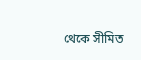থেকে সীমিত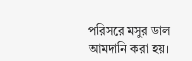পরিসরে মসুর ডাল আমদানি করা হয়।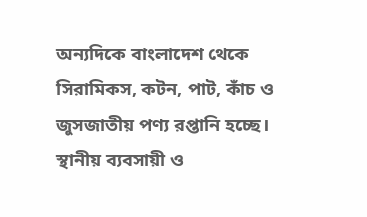অন্যদিকে বাংলাদেশ থেকে সিরামিকস, কটন, পাট, কাঁচ ও জুসজাতীয় পণ্য রপ্তানি হচ্ছে।
স্থানীয় ব্যবসায়ী ও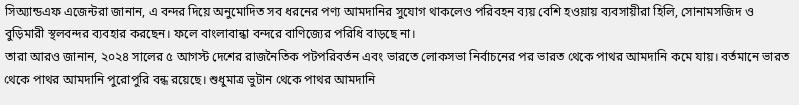সিঅ্যান্ডএফ এজেন্টরা জানান, এ বন্দর দিয়ে অনুমোদিত সব ধরনের পণ্য আমদানির সুযোগ থাকলেও পরিবহন ব্যয় বেশি হওয়ায় ব্যবসায়ীরা হিলি, সোনামসজিদ ও বুড়িমারী স্থলবন্দর ব্যবহার করছেন। ফলে বাংলাবান্ধা বন্দরে বাণিজ্যের পরিধি বাড়ছে না।
তারা আরও জানান, ২০২৪ সালের ৫ আগস্ট দেশের রাজনৈতিক পটপরিবর্তন এবং ভারতে লোকসভা নির্বাচনের পর ভারত থেকে পাথর আমদানি কমে যায়। বর্তমানে ভারত থেকে পাথর আমদানি পুরোপুরি বন্ধ রয়েছে। শুধুমাত্র ভুটান থেকে পাথর আমদানি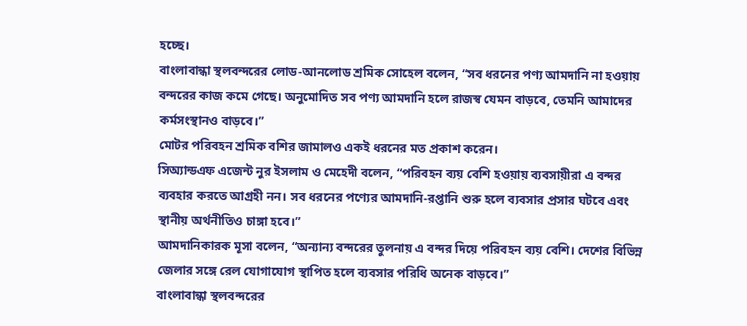হচ্ছে।
বাংলাবান্ধা স্থলবন্দরের লোড-আনলোড শ্রমিক সোহেল বলেন, “সব ধরনের পণ্য আমদানি না হওয়ায় বন্দরের কাজ কমে গেছে। অনুমোদিত সব পণ্য আমদানি হলে রাজস্ব যেমন বাড়বে, তেমনি আমাদের কর্মসংস্থানও বাড়বে।”
মোটর পরিবহন শ্রমিক বশির জামালও একই ধরনের মত প্রকাশ করেন।
সিঅ্যান্ডএফ এজেন্ট নুর ইসলাম ও মেহেদী বলেন, “পরিবহন ব্যয় বেশি হওয়ায় ব্যবসায়ীরা এ বন্দর ব্যবহার করতে আগ্রহী নন। সব ধরনের পণ্যের আমদানি-রপ্তানি শুরু হলে ব্যবসার প্রসার ঘটবে এবং স্থানীয় অর্থনীতিও চাঙ্গা হবে।”
আমদানিকারক মূসা বলেন, “অন্যান্য বন্দরের তুলনায় এ বন্দর দিয়ে পরিবহন ব্যয় বেশি। দেশের বিভিন্ন জেলার সঙ্গে রেল যোগাযোগ স্থাপিত হলে ব্যবসার পরিধি অনেক বাড়বে।”
বাংলাবান্ধা স্থলবন্দরের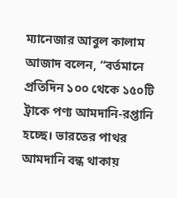ম্যানেজার আবুল কালাম আজাদ বলেন, “বর্তমানে প্রতিদিন ১০০ থেকে ১৫০টি ট্রাকে পণ্য আমদানি-রপ্তানি হচ্ছে। ভারতের পাথর আমদানি বন্ধ থাকায়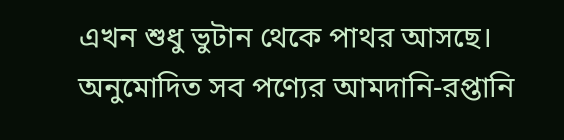এখন শুধু ভুটান থেকে পাথর আসছে। অনুমোদিত সব পণ্যের আমদানি-রপ্তানি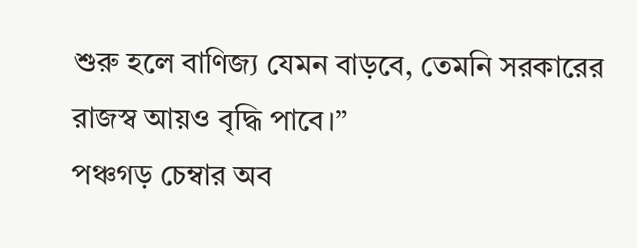শুরু হলে বাণিজ্য যেমন বাড়বে, তেমনি সরকারের রাজস্ব আয়ও বৃদ্ধি পাবে।”
পঞ্চগড় চেম্বার অব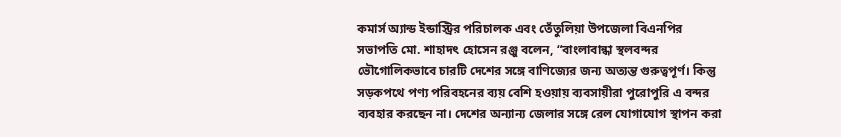কমার্স অ্যান্ড ইন্ডাস্ট্রির পরিচালক এবং তেঁতুলিয়া উপজেলা বিএনপির সভাপতি মো. শাহাদৎ হোসেন রঞ্জু বলেন, “বাংলাবান্ধা স্থলবন্দর ভৌগোলিকভাবে চারটি দেশের সঙ্গে বাণিজ্যের জন্য অত্যন্ত গুরুত্বপূর্ণ। কিন্তু সড়কপথে পণ্য পরিবহনের ব্যয় বেশি হওয়ায় ব্যবসায়ীরা পুরোপুরি এ বন্দর ব্যবহার করছেন না। দেশের অন্যান্য জেলার সঙ্গে রেল যোগাযোগ স্থাপন করা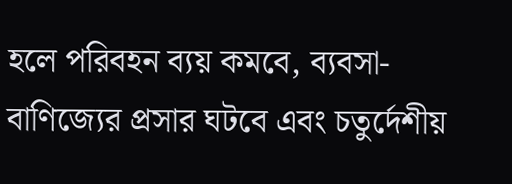হলে পরিবহন ব্যয় কমবে, ব্যবসা-বাণিজ্যের প্রসার ঘটবে এবং চতুর্দেশীয়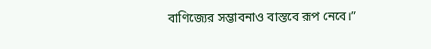বাণিজ্যের সম্ভাবনাও বাস্তবে রূপ নেবে।”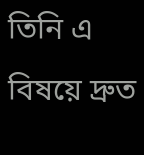তিনি এ বিষয়ে দ্রুত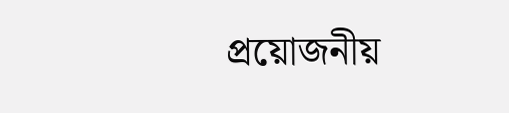প্রয়োজনীয়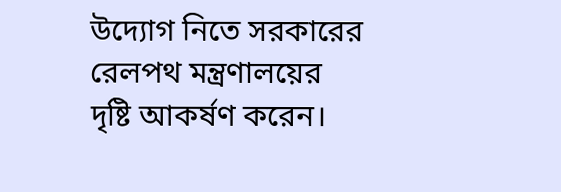উদ্যোগ নিতে সরকারের রেলপথ মন্ত্রণালয়ের দৃষ্টি আকর্ষণ করেন।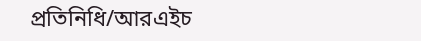প্রতিনিধি/আরএইচ